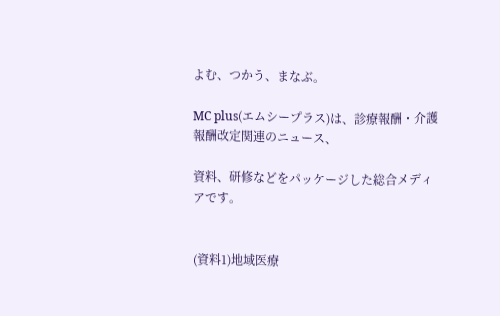よむ、つかう、まなぶ。

MC plus(エムシープラス)は、診療報酬・介護報酬改定関連のニュース、

資料、研修などをパッケージした総合メディアです。


(資料1)地域医療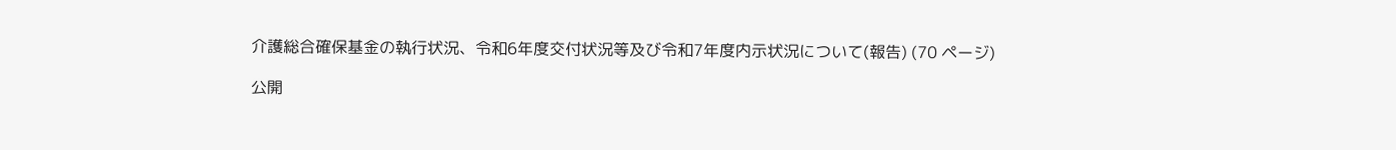介護総合確保基金の執行状況、令和6年度交付状況等及び令和7年度内示状況について(報告) (70 ページ)

公開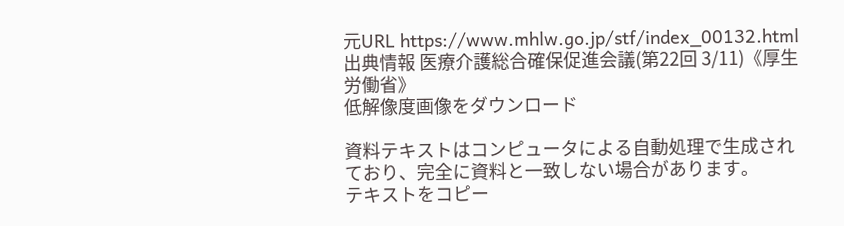元URL https://www.mhlw.go.jp/stf/index_00132.html
出典情報 医療介護総合確保促進会議(第22回 3/11)《厚生労働省》
低解像度画像をダウンロード

資料テキストはコンピュータによる自動処理で生成されており、完全に資料と一致しない場合があります。
テキストをコピー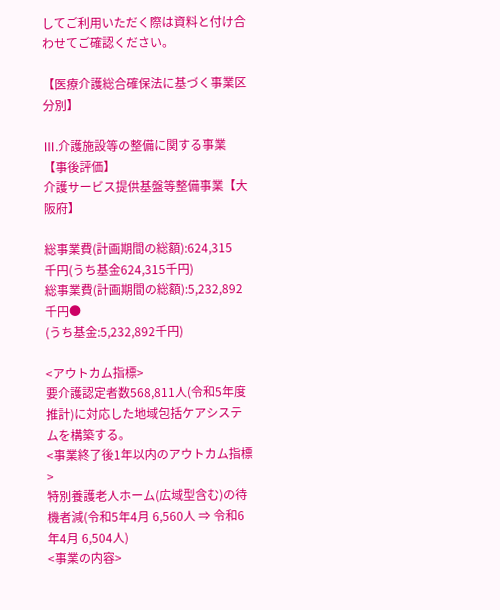してご利用いただく際は資料と付け合わせてご確認ください。

【医療介護総合確保法に基づく事業区分別】

Ⅲ.介護施設等の整備に関する事業【事後評価】
介護サービス提供基盤等整備事業【大阪府】

総事業費(計画期間の総額):624,315
千円(うち基金624,315千円)
総事業費(計画期間の総額):5,232,892千円●
(うち基金:5,232,892千円)

<アウトカム指標>
要介護認定者数568,811人(令和5年度推計)に対応した地域包括ケアシステムを構築する。
<事業終了後1年以内のアウトカム指標>
特別養護老人ホーム(広域型含む)の待機者減(令和5年4月 6,560人 ⇒ 令和6年4月 6,504人)
<事業の内容>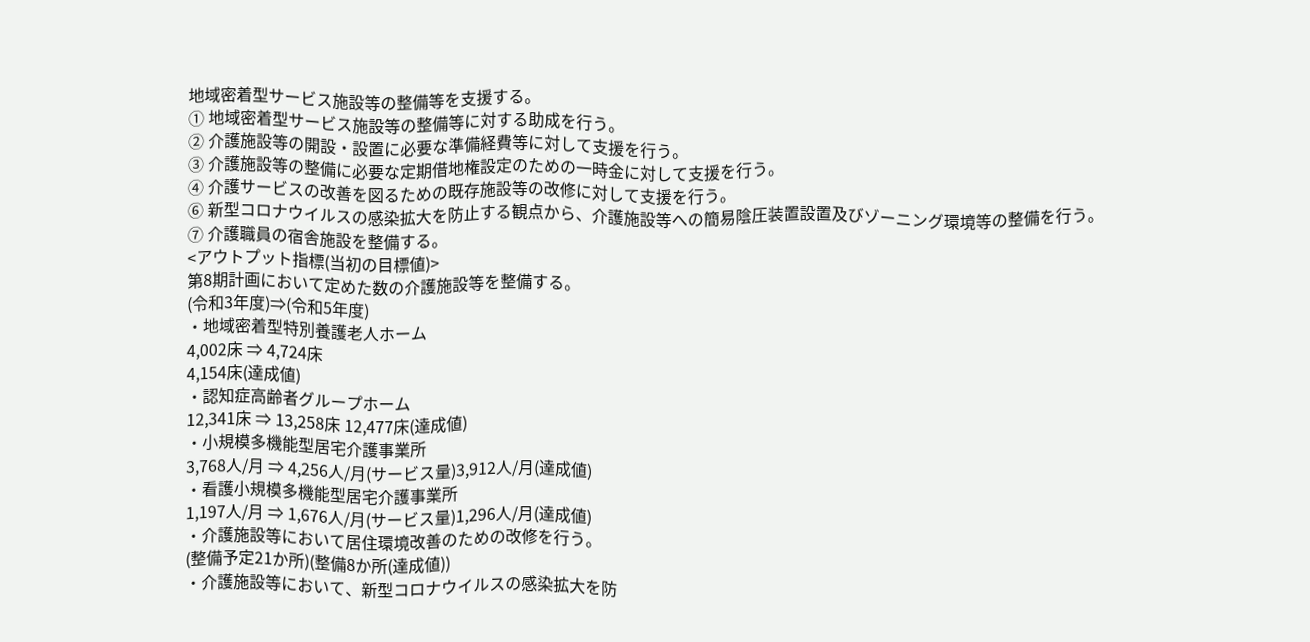地域密着型サービス施設等の整備等を支援する。
① 地域密着型サービス施設等の整備等に対する助成を行う。
② 介護施設等の開設・設置に必要な準備経費等に対して支援を行う。
③ 介護施設等の整備に必要な定期借地権設定のための一時金に対して支援を行う。
④ 介護サービスの改善を図るための既存施設等の改修に対して支援を行う。
⑥ 新型コロナウイルスの感染拡大を防止する観点から、介護施設等への簡易陰圧装置設置及びゾーニング環境等の整備を行う。
⑦ 介護職員の宿舎施設を整備する。
<アウトプット指標(当初の目標値)>
第8期計画において定めた数の介護施設等を整備する。
(令和3年度)⇒(令和5年度)
・地域密着型特別養護老人ホーム
4,002床 ⇒ 4,724床
4,154床(達成値)
・認知症高齢者グループホーム
12,341床 ⇒ 13,258床 12,477床(達成値)
・小規模多機能型居宅介護事業所
3,768人/月 ⇒ 4,256人/月(サービス量)3,912人/月(達成値)
・看護小規模多機能型居宅介護事業所
1,197人/月 ⇒ 1,676人/月(サービス量)1,296人/月(達成値)
・介護施設等において居住環境改善のための改修を行う。
(整備予定21か所)(整備8か所(達成値))
・介護施設等において、新型コロナウイルスの感染拡大を防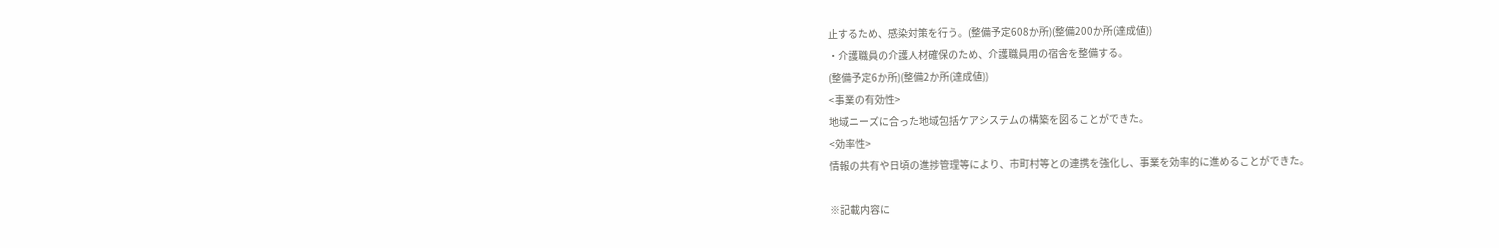止するため、感染対策を行う。(整備予定608か所)(整備200か所(達成値))
・介護職員の介護人材確保のため、介護職員用の宿舎を整備する。
(整備予定6か所)(整備2か所(達成値))
<事業の有効性>
地域ニーズに合った地域包括ケアシステムの構築を図ることができた。
<効率性>
情報の共有や日頃の進捗管理等により、市町村等との連携を強化し、事業を効率的に進めることができた。

※記載内容に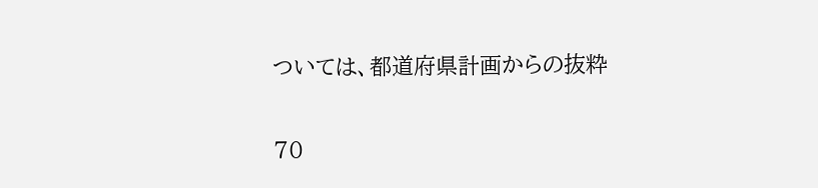ついては、都道府県計画からの抜粋

70